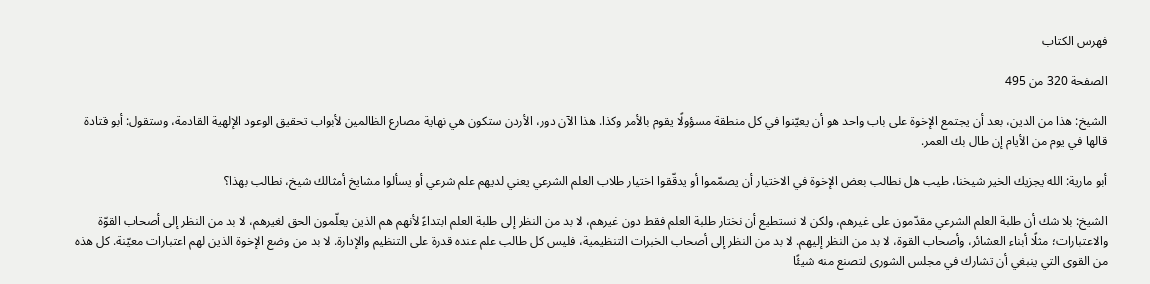فهرس الكتاب

الصفحة 320 من 495

الشيخ: هذا من الدين، بعد أن يجتمع الإخوة على باب واحد هو أن يعيّنوا في كل منطقة مسؤولًا يقوم بالأمر وكذا. هذا الآن دور، الأردن ستكون هي نهاية مصارع الظالمين لأبواب تحقيق الوعود الإلهية القادمة، وستقول: أبو قتادة قالها في يوم من الأيام إن طال بك العمر.

أبو مارية: الله يجزيك الخير شيخنا، طيب هل نطالب بعض الإخوة في الاختيار أن يصمّموا أو يدقّقوا اختيار طلاب العلم الشرعي يعني لديهم علم شرعي أو يسألوا مشايخ أمثالك شيخ، نطالب بهذا؟

الشيخ: بلا شك أن طلبة العلم الشرعي مقدّمون على غيرهم، ولكن لا نستطيع أن نختار طلبة العلم فقط دون غيرهم، لا بد من النظر إلى طلبة العلم ابتداءً لأنهم هم الذين يعلّمون الحق لغيرهم، لا بد من النظر إلى أصحاب القوّة والاعتبارات؛ مثلًا أبناء العشائر، وأصحاب القوة، لا بد من النظر إليهم. لا بد من النظر إلى أصحاب الخبرات التنظيمية، فليس كل طالب علم عنده قدرة على التنظيم والإدارة. لا بد من وضع الإخوة الذين لهم اعتبارات معيّنة. كل هذه من القوى التي ينبغي أن تشارك في مجلس الشورى لتصنع منه شيئًا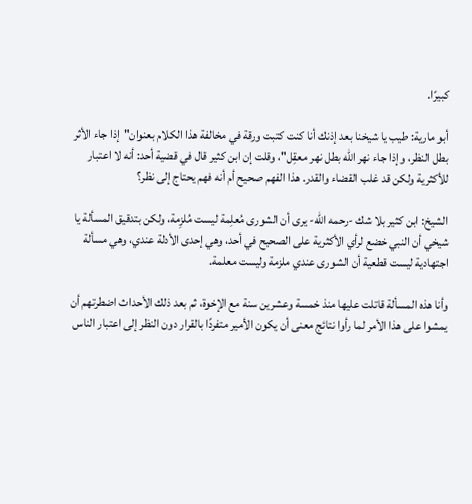كبيرًا.

أبو مارية: طيب يا شيخنا بعد إذنك أنا كنت كتبت ورقة في مخالفة هذا الكلام بعنوان"إذا جاء الأثر بطل النظر، وإذا جاء نهر الله بطل نهر معقِل"، وقلت إن ابن كثير قال في قضية أحد: أنه لا اعتبار للأكثرية ولكن قد غلب القضاء والقدر. هذا الفهم صحيح أم أنه فهم يحتاج إلى نظر؟

الشيخ: ابن كثير بلا شك -رحمه الله- يرى أن الشورى مُعلِمة ليست مُلزِمة، ولكن بتدقيق المسألة يا شيخي أن النبي خضع لرأي الأكثرية على الصحيح في أحد، وهي إحدى الأدلة عندي، وهي مسألة اجتهادية ليست قطعية أن الشورى عندي ملزمة وليست معلمة.

وأنا هذه المسألة قاتلت عليها منذ خمسة وعشرين سنة مع الإخوة، ثم بعد ذلك الأحداث اضطرتهم أن يمشوا على هذا الأمر لما رأوا نتائج معنى أن يكون الأمير متفردًا بالقرار دون النظر إلى اعتبار الناس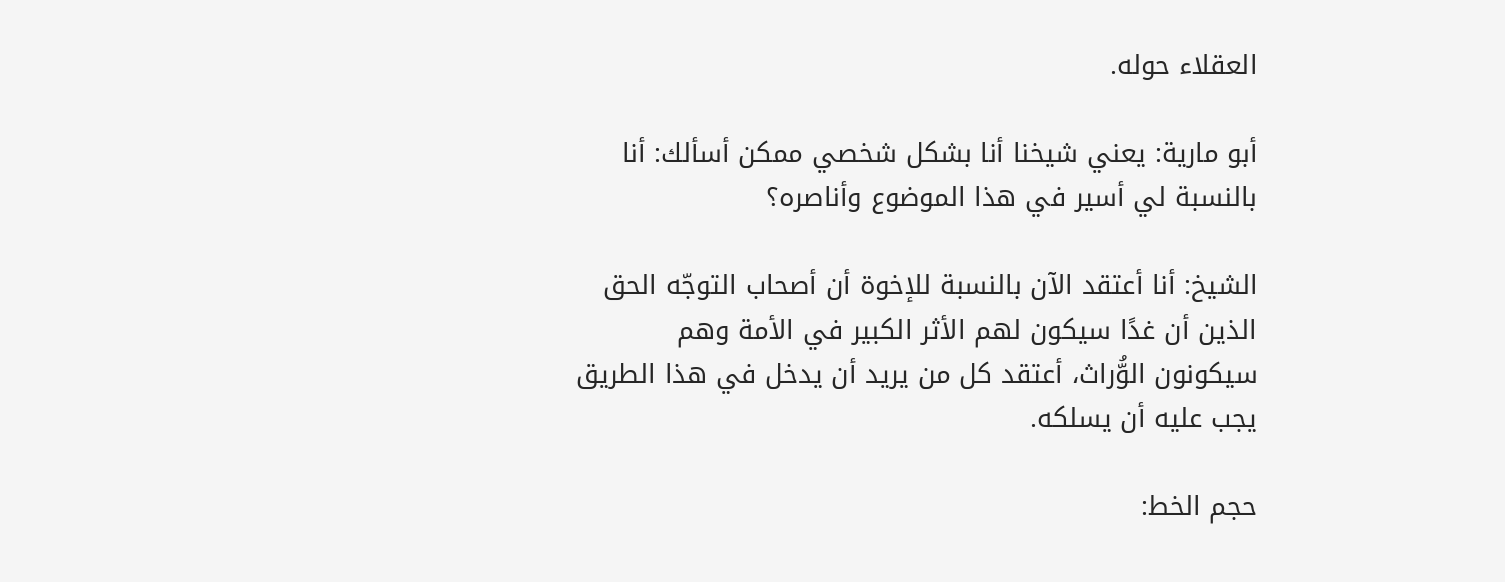العقلاء حوله.

أبو مارية: يعني شيخنا أنا بشكل شخصي ممكن أسألك: أنا بالنسبة لي أسير في هذا الموضوع وأناصره؟

الشيخ: أنا أعتقد الآن بالنسبة للإخوة أن أصحاب التوجّه الحق الذين أن غدًا سيكون لهم الأثر الكبير في الأمة وهم سيكونون الوُّراث، أعتقد كل من يريد أن يدخل في هذا الطريق يجب عليه أن يسلكه.

حجم الخط: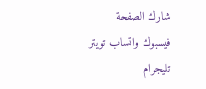شارك الصفحة
فيسبوك واتساب تويتر تليجرام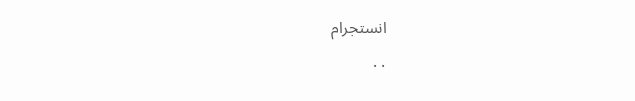انستجرام
. .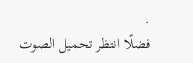.
فضلًا انتظر تحميل الصوت